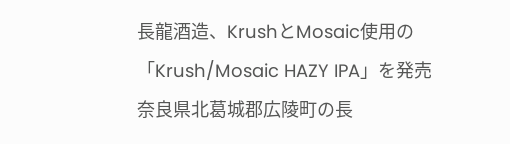長龍酒造、KrushとMosaic使用の「Krush/Mosaic HAZY IPA」を発売
奈良県北葛城郡広陵町の長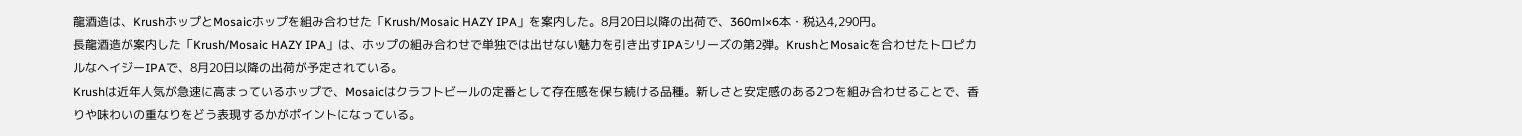龍酒造は、KrushホップとMosaicホップを組み合わせた「Krush/Mosaic HAZY IPA」を案内した。8月20日以降の出荷で、360ml×6本・税込4,290円。
長龍酒造が案内した「Krush/Mosaic HAZY IPA」は、ホップの組み合わせで単独では出せない魅力を引き出すIPAシリーズの第2弾。KrushとMosaicを合わせたトロピカルなヘイジーIPAで、8月20日以降の出荷が予定されている。
Krushは近年人気が急速に高まっているホップで、Mosaicはクラフトビールの定番として存在感を保ち続ける品種。新しさと安定感のある2つを組み合わせることで、香りや味わいの重なりをどう表現するかがポイントになっている。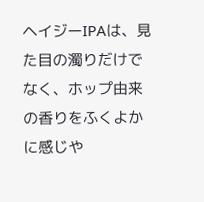ヘイジーIPAは、見た目の濁りだけでなく、ホップ由来の香りをふくよかに感じや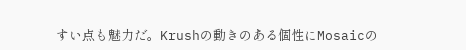すい点も魅力だ。Krushの動きのある個性にMosaicの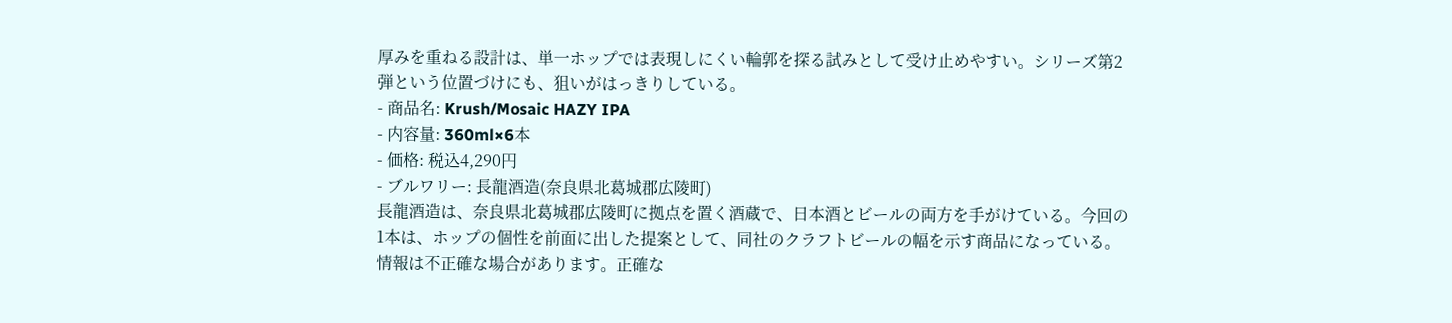厚みを重ねる設計は、単一ホップでは表現しにくい輪郭を探る試みとして受け止めやすい。シリーズ第2弾という位置づけにも、狙いがはっきりしている。
- 商品名: Krush/Mosaic HAZY IPA
- 内容量: 360ml×6本
- 価格: 税込4,290円
- ブルワリー: 長龍酒造(奈良県北葛城郡広陵町)
長龍酒造は、奈良県北葛城郡広陵町に拠点を置く酒蔵で、日本酒とビールの両方を手がけている。今回の1本は、ホップの個性を前面に出した提案として、同社のクラフトビールの幅を示す商品になっている。
情報は不正確な場合があります。正確な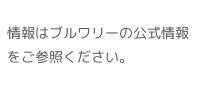情報はブルワリーの公式情報をご参照ください。